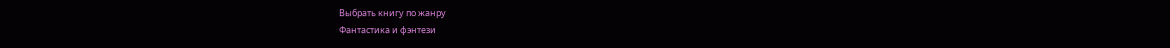Выбрать книгу по жанру
Фантастика и фэнтези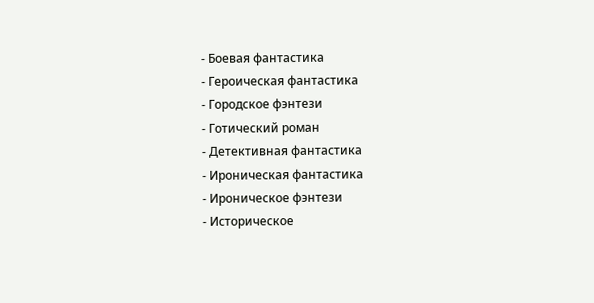- Боевая фантастика
- Героическая фантастика
- Городское фэнтези
- Готический роман
- Детективная фантастика
- Ироническая фантастика
- Ироническое фэнтези
- Историческое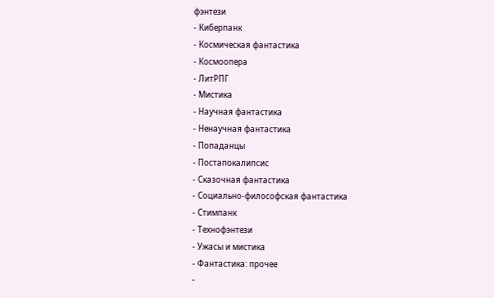фэнтези
- Киберпанк
- Космическая фантастика
- Космоопера
- ЛитРПГ
- Мистика
- Научная фантастика
- Ненаучная фантастика
- Попаданцы
- Постапокалипсис
- Сказочная фантастика
- Социально-философская фантастика
- Стимпанк
- Технофэнтези
- Ужасы и мистика
- Фантастика: прочее
-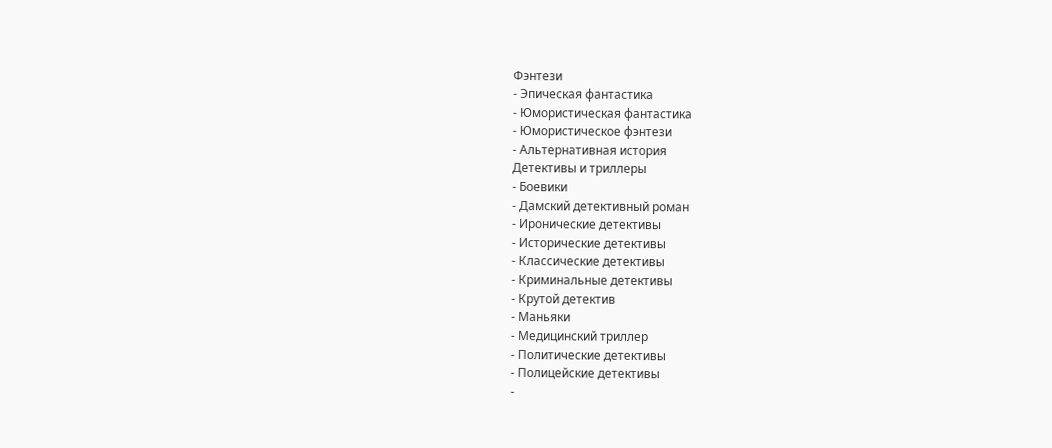Фэнтези
- Эпическая фантастика
- Юмористическая фантастика
- Юмористическое фэнтези
- Альтернативная история
Детективы и триллеры
- Боевики
- Дамский детективный роман
- Иронические детективы
- Исторические детективы
- Классические детективы
- Криминальные детективы
- Крутой детектив
- Маньяки
- Медицинский триллер
- Политические детективы
- Полицейские детективы
-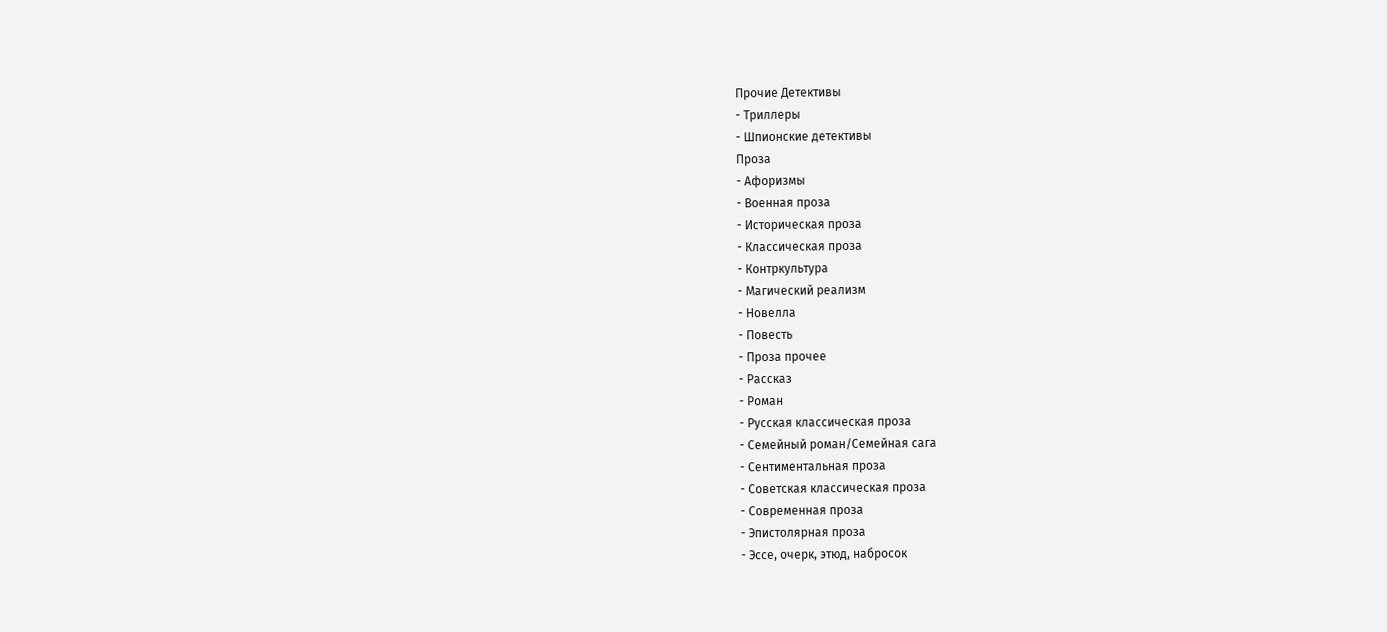Прочие Детективы
- Триллеры
- Шпионские детективы
Проза
- Афоризмы
- Военная проза
- Историческая проза
- Классическая проза
- Контркультура
- Магический реализм
- Новелла
- Повесть
- Проза прочее
- Рассказ
- Роман
- Русская классическая проза
- Семейный роман/Семейная сага
- Сентиментальная проза
- Советская классическая проза
- Современная проза
- Эпистолярная проза
- Эссе, очерк, этюд, набросок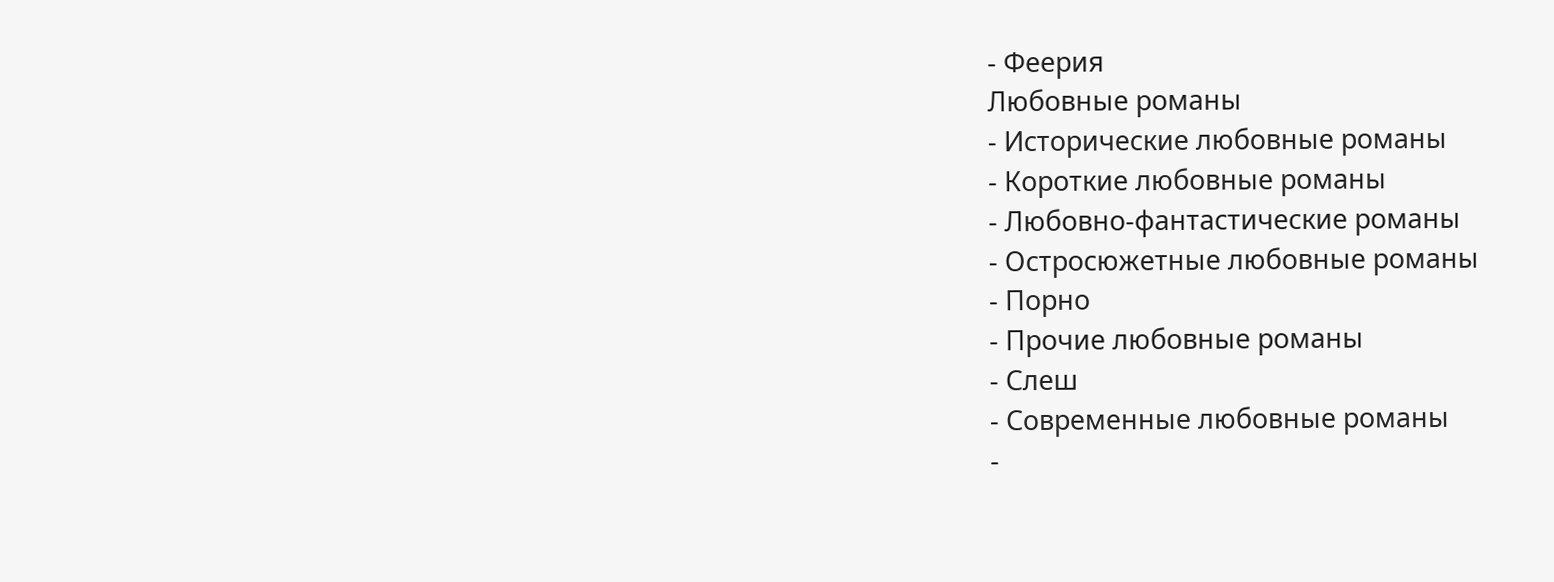- Феерия
Любовные романы
- Исторические любовные романы
- Короткие любовные романы
- Любовно-фантастические романы
- Остросюжетные любовные романы
- Порно
- Прочие любовные романы
- Слеш
- Современные любовные романы
-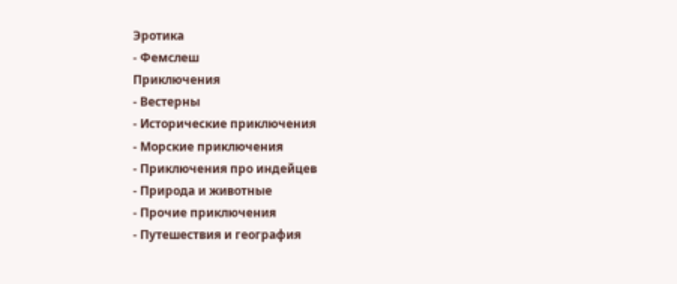Эротика
- Фемслеш
Приключения
- Вестерны
- Исторические приключения
- Морские приключения
- Приключения про индейцев
- Природа и животные
- Прочие приключения
- Путешествия и география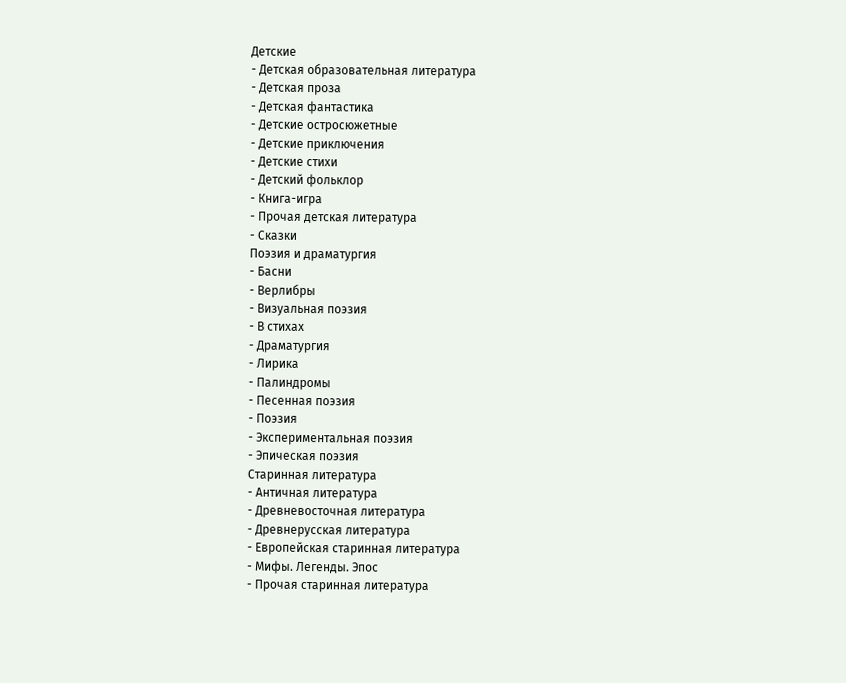Детские
- Детская образовательная литература
- Детская проза
- Детская фантастика
- Детские остросюжетные
- Детские приключения
- Детские стихи
- Детский фольклор
- Книга-игра
- Прочая детская литература
- Сказки
Поэзия и драматургия
- Басни
- Верлибры
- Визуальная поэзия
- В стихах
- Драматургия
- Лирика
- Палиндромы
- Песенная поэзия
- Поэзия
- Экспериментальная поэзия
- Эпическая поэзия
Старинная литература
- Античная литература
- Древневосточная литература
- Древнерусская литература
- Европейская старинная литература
- Мифы. Легенды. Эпос
- Прочая старинная литература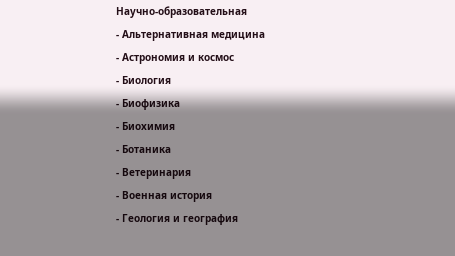Научно-образовательная
- Альтернативная медицина
- Астрономия и космос
- Биология
- Биофизика
- Биохимия
- Ботаника
- Ветеринария
- Военная история
- Геология и география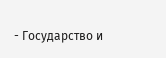- Государство и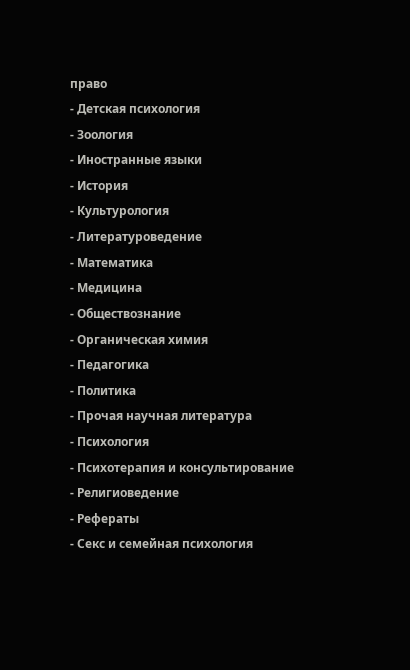право
- Детская психология
- Зоология
- Иностранные языки
- История
- Культурология
- Литературоведение
- Математика
- Медицина
- Обществознание
- Органическая химия
- Педагогика
- Политика
- Прочая научная литература
- Психология
- Психотерапия и консультирование
- Религиоведение
- Рефераты
- Секс и семейная психология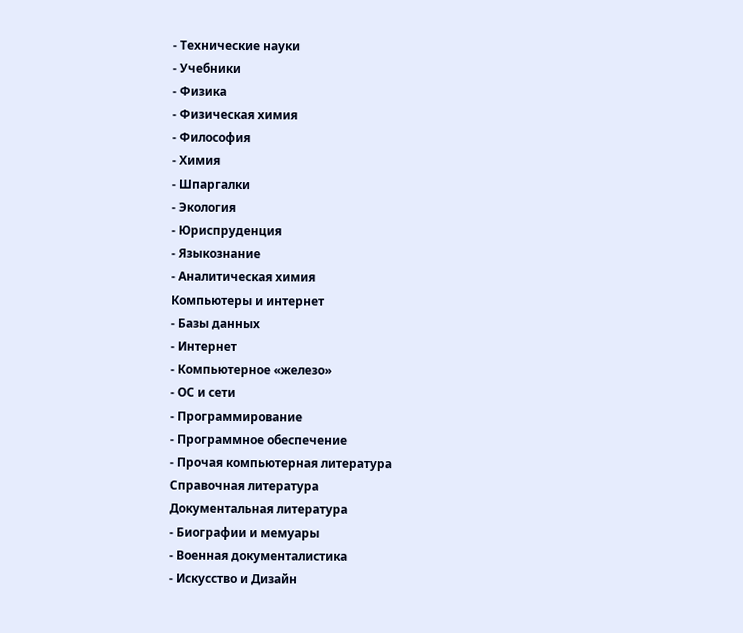- Технические науки
- Учебники
- Физика
- Физическая химия
- Философия
- Химия
- Шпаргалки
- Экология
- Юриспруденция
- Языкознание
- Аналитическая химия
Компьютеры и интернет
- Базы данных
- Интернет
- Компьютерное «железо»
- ОС и сети
- Программирование
- Программное обеспечение
- Прочая компьютерная литература
Справочная литература
Документальная литература
- Биографии и мемуары
- Военная документалистика
- Искусство и Дизайн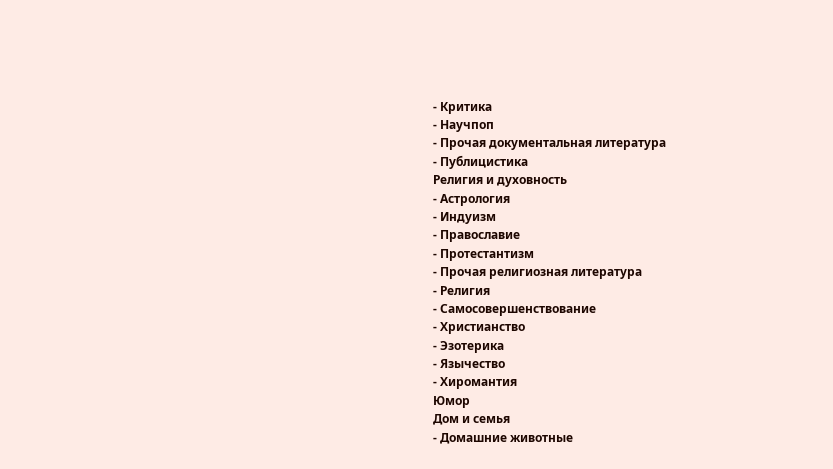- Критика
- Научпоп
- Прочая документальная литература
- Публицистика
Религия и духовность
- Астрология
- Индуизм
- Православие
- Протестантизм
- Прочая религиозная литература
- Религия
- Самосовершенствование
- Христианство
- Эзотерика
- Язычество
- Хиромантия
Юмор
Дом и семья
- Домашние животные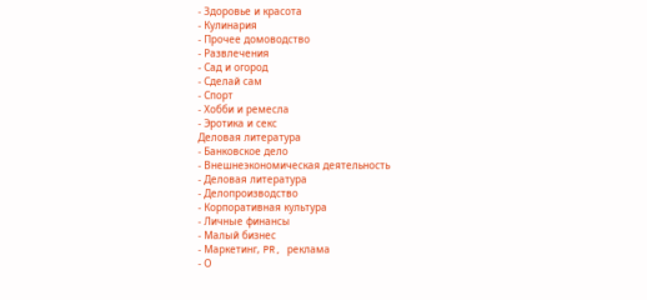- Здоровье и красота
- Кулинария
- Прочее домоводство
- Развлечения
- Сад и огород
- Сделай сам
- Спорт
- Хобби и ремесла
- Эротика и секс
Деловая литература
- Банковское дело
- Внешнеэкономическая деятельность
- Деловая литература
- Делопроизводство
- Корпоративная культура
- Личные финансы
- Малый бизнес
- Маркетинг, PR, реклама
- О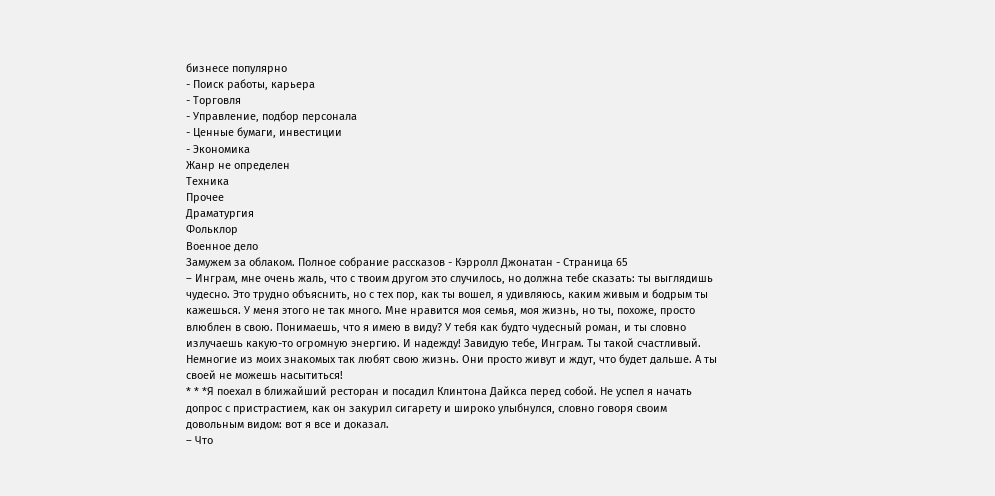бизнесе популярно
- Поиск работы, карьера
- Торговля
- Управление, подбор персонала
- Ценные бумаги, инвестиции
- Экономика
Жанр не определен
Техника
Прочее
Драматургия
Фольклор
Военное дело
Замужем за облаком. Полное собрание рассказов - Кэрролл Джонатан - Страница 65
– Инграм, мне очень жаль, что с твоим другом это случилось, но должна тебе сказать: ты выглядишь чудесно. Это трудно объяснить, но с тех пор, как ты вошел, я удивляюсь, каким живым и бодрым ты кажешься. У меня этого не так много. Мне нравится моя семья, моя жизнь, но ты, похоже, просто влюблен в свою. Понимаешь, что я имею в виду? У тебя как будто чудесный роман, и ты словно излучаешь какую-то огромную энергию. И надежду! Завидую тебе, Инграм. Ты такой счастливый. Немногие из моих знакомых так любят свою жизнь. Они просто живут и ждут, что будет дальше. А ты своей не можешь насытиться!
* * *Я поехал в ближайший ресторан и посадил Клинтона Дайкса перед собой. Не успел я начать допрос с пристрастием, как он закурил сигарету и широко улыбнулся, словно говоря своим довольным видом: вот я все и доказал.
– Что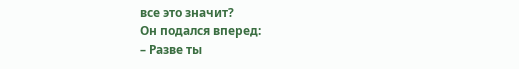все это значит?
Он подался вперед:
– Разве ты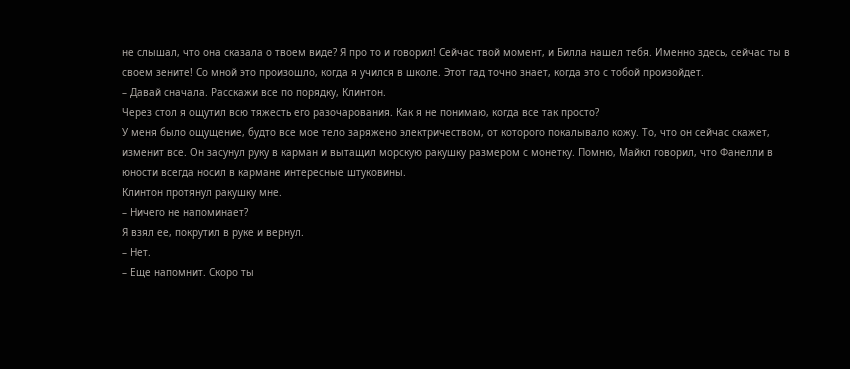не слышал, что она сказала о твоем виде? Я про то и говорил! Сейчас твой момент, и Билла нашел тебя. Именно здесь, сейчас ты в своем зените! Со мной это произошло, когда я учился в школе. Этот гад точно знает, когда это с тобой произойдет.
– Давай сначала. Расскажи все по порядку, Клинтон.
Через стол я ощутил всю тяжесть его разочарования. Как я не понимаю, когда все так просто?
У меня было ощущение, будто все мое тело заряжено электричеством, от которого покалывало кожу. То, что он сейчас скажет, изменит все. Он засунул руку в карман и вытащил морскую ракушку размером с монетку. Помню, Майкл говорил, что Фанелли в юности всегда носил в кармане интересные штуковины.
Клинтон протянул ракушку мне.
– Ничего не напоминает?
Я взял ее, покрутил в руке и вернул.
– Нет.
– Еще напомнит. Скоро ты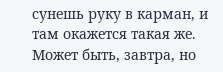сунешь руку в карман, и там окажется такая же. Может быть, завтра, но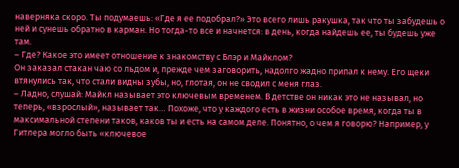наверняка скоро. Ты подумаешь: «Где я ее подобрал?» Это всего лишь ракушка, так что ты забудешь о ней и сунешь обратно в карман. Но тогда-то все и начнется: в день, когда найдешь ее, ты будешь уже там.
– Где? Какое это имеет отношение к знакомству с Блэр и Майклом?
Он заказал стакан чаю со льдом и, прежде чем заговорить, надолго жадно припал к нему. Его щеки втянулись так, что стали видны зубы, но, глотая, он не сводил с меня глаз.
– Ладно, слушай: Майкл называет это ключевым временем. В детстве он никак это не называл, но теперь, «взрослый», называет так… Похоже, что у каждого есть в жизни особое время, когда ты в максимальной степени таков, каков ты и есть на самом деле. Понятно, о чем я говорю? Например, у Гитлера могло быть «ключевое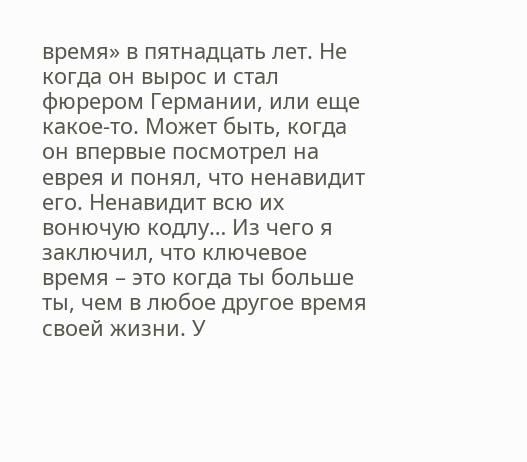время» в пятнадцать лет. Не когда он вырос и стал фюрером Германии, или еще какое-то. Может быть, когда он впервые посмотрел на еврея и понял, что ненавидит его. Ненавидит всю их вонючую кодлу… Из чего я заключил, что ключевое время – это когда ты больше ты, чем в любое другое время своей жизни. У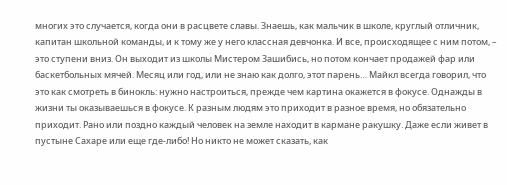многих это случается, когда они в расцвете славы. Знаешь, как мальчик в школе, круглый отличник, капитан школьной команды, и к тому же у него классная девчонка. И все, происходящее с ним потом, – это ступени вниз. Он выходит из школы Мистером Зашибись, но потом кончает продажей фар или баскетбольных мячей. Месяц или год, или не знаю как долго, этот парень… Майкл всегда говорил, что это как смотреть в бинокль: нужно настроиться, прежде чем картина окажется в фокусе. Однажды в жизни ты оказываешься в фокусе. К разным людям это приходит в разное время, но обязательно приходит. Рано или поздно каждый человек на земле находит в кармане ракушку. Даже если живет в пустыне Сахаре или еще где-либо! Но никто не может сказать, как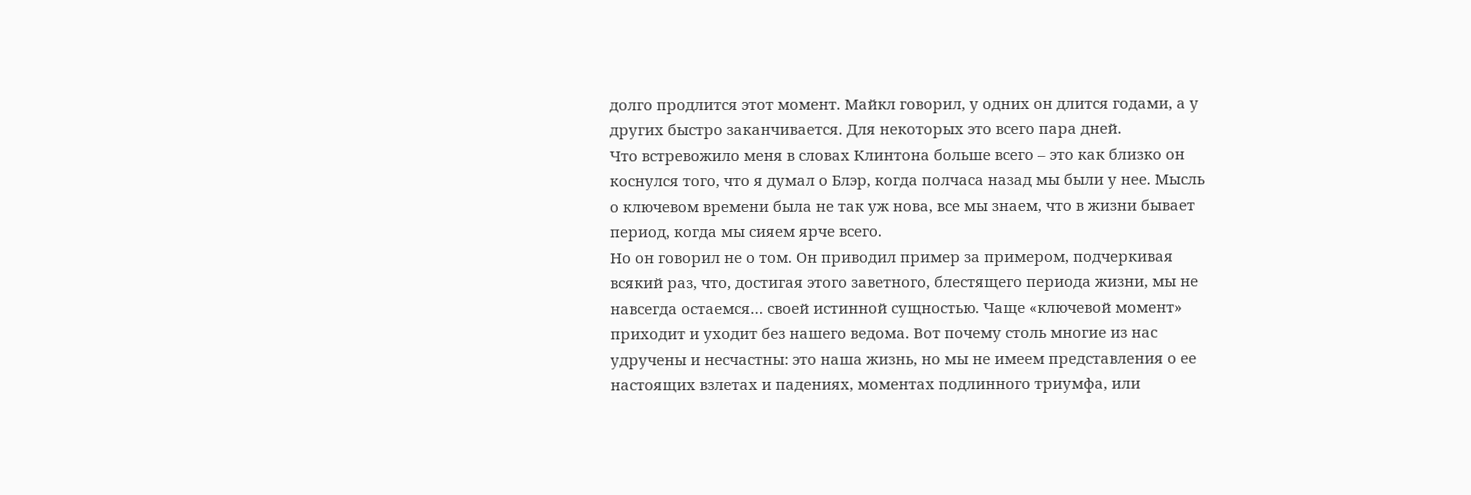долго продлится этот момент. Майкл говорил, у одних он длится годами, а у других быстро заканчивается. Для некоторых это всего пара дней.
Что встревожило меня в словах Клинтона больше всего – это как близко он коснулся того, что я думал о Блэр, когда полчаса назад мы были у нее. Мысль о ключевом времени была не так уж нова, все мы знаем, что в жизни бывает период, когда мы сияем ярче всего.
Но он говорил не о том. Он приводил пример за примером, подчеркивая всякий раз, что, достигая этого заветного, блестящего периода жизни, мы не навсегда остаемся… своей истинной сущностью. Чаще «ключевой момент» приходит и уходит без нашего ведома. Вот почему столь многие из нас удручены и несчастны: это наша жизнь, но мы не имеем представления о ее настоящих взлетах и падениях, моментах подлинного триумфа, или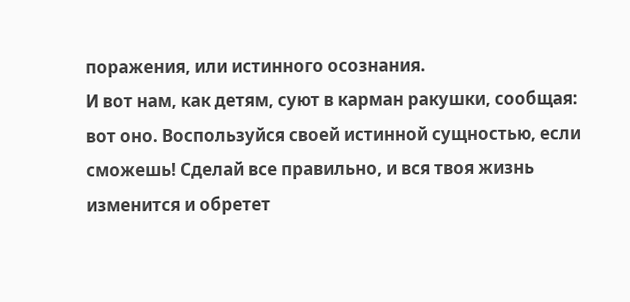поражения, или истинного осознания.
И вот нам, как детям, суют в карман ракушки, сообщая: вот оно. Воспользуйся своей истинной сущностью, если сможешь! Сделай все правильно, и вся твоя жизнь изменится и обретет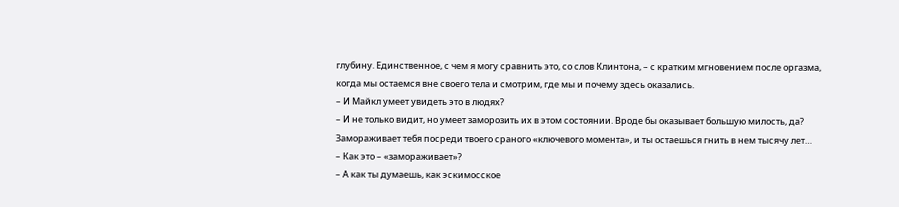глубину. Единственное, с чем я могу сравнить это, со слов Клинтона, – с кратким мгновением после оргазма, когда мы остаемся вне своего тела и смотрим, где мы и почему здесь оказались.
– И Майкл умеет увидеть это в людях?
– И не только видит, но умеет заморозить их в этом состоянии. Вроде бы оказывает большую милость, да? Замораживает тебя посреди твоего сраного «ключевого момента», и ты остаешься гнить в нем тысячу лет…
– Как это – «замораживает»?
– А как ты думаешь, как эскимосское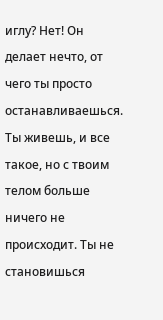иглу? Нет! Он делает нечто, от чего ты просто останавливаешься. Ты живешь, и все такое, но с твоим телом больше ничего не происходит. Ты не становишься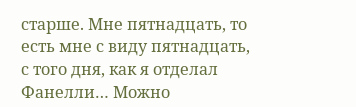старше. Мне пятнадцать, то есть мне с виду пятнадцать, с того дня, как я отделал Фанелли… Можно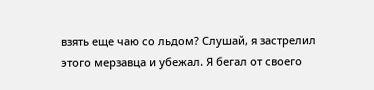взять еще чаю со льдом? Слушай, я застрелил этого мерзавца и убежал. Я бегал от своего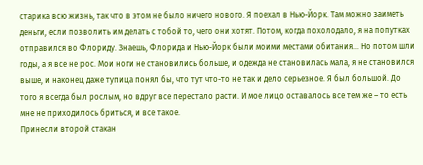старика всю жизнь, так что в этом не было ничего нового. Я поехал в Нью-Йорк. Там можно заиметь деньги, если позволить им делать с тобой то, чего они хотят. Потом, когда похолодало, я на попутках отправился во Флориду. Знаешь, Флорида и Нью-Йорк были моими местами обитания… Но потом шли годы, а я все не рос. Мои ноги не становились больше, и одежда не становилась мала, я не становился выше, и наконец даже тупица понял бы, что тут что-то не так и дело серьезное. Я был большой. До того я всегда был рослым, но вдруг все перестало расти. И мое лицо оставалось все тем же – то есть мне не приходилось бриться, и все такое.
Принесли второй стакан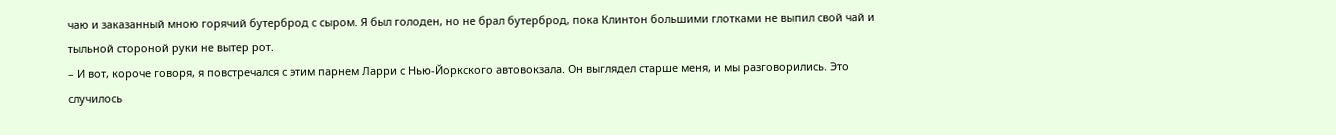чаю и заказанный мною горячий бутерброд с сыром. Я был голоден, но не брал бутерброд, пока Клинтон большими глотками не выпил свой чай и тыльной стороной руки не вытер рот.
– И вот, короче говоря, я повстречался с этим парнем Ларри с Нью-Йоркского автовокзала. Он выглядел старше меня, и мы разговорились. Это случилось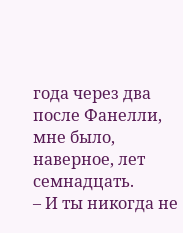года через два после Фанелли, мне было, наверное, лет семнадцать.
– И ты никогда не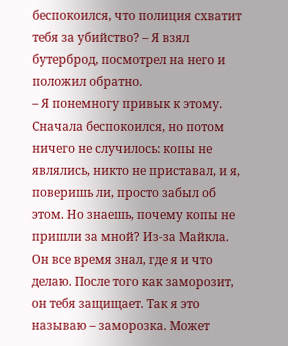беспокоился, что полиция схватит тебя за убийство? – Я взял бутерброд, посмотрел на него и положил обратно.
– Я понемногу привык к этому. Сначала беспокоился, но потом ничего не случилось: копы не являлись, никто не приставал, и я, поверишь ли, просто забыл об этом. Но знаешь, почему копы не пришли за мной? Из-за Майкла. Он все время знал, где я и что делаю. После того как заморозит, он тебя защищает. Так я это называю – заморозка. Может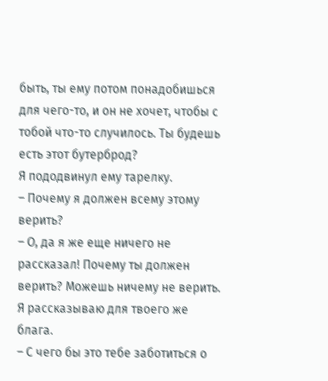быть, ты ему потом понадобишься для чего-то, и он не хочет, чтобы с тобой что-то случилось. Ты будешь есть этот бутерброд?
Я пододвинул ему тарелку.
– Почему я должен всему этому верить?
– О, да я же еще ничего не рассказал! Почему ты должен верить? Можешь ничему не верить. Я рассказываю для твоего же блага.
– С чего бы это тебе заботиться о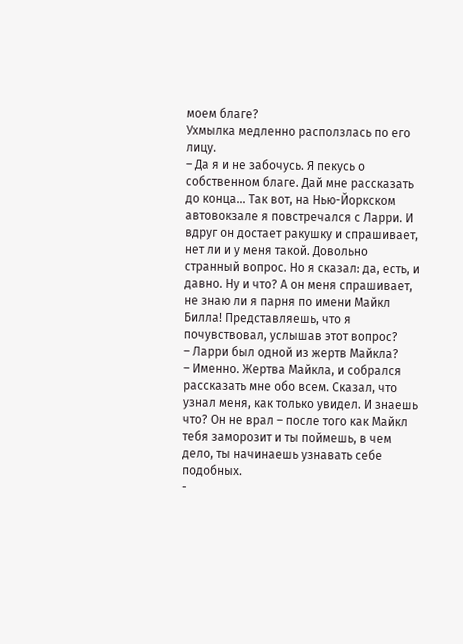моем благе?
Ухмылка медленно расползлась по его лицу.
– Да я и не забочусь. Я пекусь о собственном благе. Дай мне рассказать до конца… Так вот, на Нью-Йоркском автовокзале я повстречался с Ларри. И вдруг он достает ракушку и спрашивает, нет ли и у меня такой. Довольно странный вопрос. Но я сказал: да, есть, и давно. Ну и что? А он меня спрашивает, не знаю ли я парня по имени Майкл Билла! Представляешь, что я почувствовал, услышав этот вопрос?
– Ларри был одной из жертв Майкла?
– Именно. Жертва Майкла, и собрался рассказать мне обо всем. Сказал, что узнал меня, как только увидел. И знаешь что? Он не врал – после того как Майкл тебя заморозит и ты поймешь, в чем дело, ты начинаешь узнавать себе подобных.
-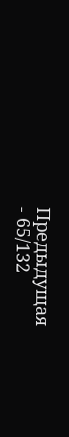Предыдущая
- 65/132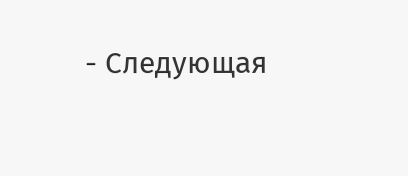- Следующая